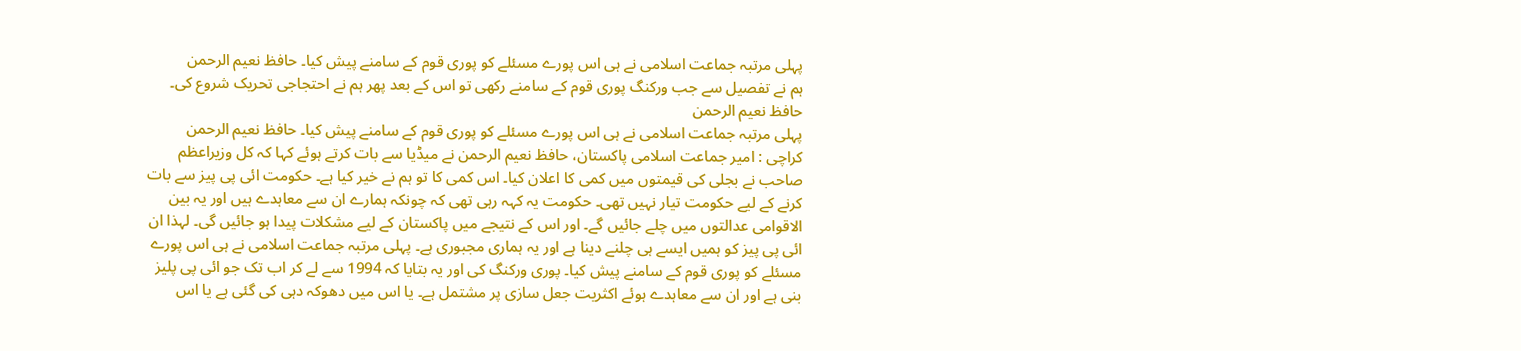پہلی مرتبہ جماعت اسلامی نے ہی اس پورے مسئلے کو پوری قوم کے سامنے پیش کیا۔ حافظ نعیم الرحمن
ہم نے تفصیل سے جب ورکنگ پوری قوم کے سامنے رکھی تو اس کے بعد پھر ہم نے احتجاجی تحریک شروع کی۔ حافظ نعیم الرحمن
پہلی مرتبہ جماعت اسلامی نے ہی اس پورے مسئلے کو پوری قوم کے سامنے پیش کیا۔ حافظ نعیم الرحمن
کراچی : امیر جماعت اسلامی پاکستان، حافظ نعیم الرحمن نے میڈیا سے بات کرتے ہوئے کہا کہ کل وزیراعظم صاحب نے بجلی کی قیمتوں میں کمی کا اعلان کیا۔ اس کمی کا تو ہم نے خیر کیا ہے۔ حکومت ائی پی پیز سے بات کرنے کے لیے حکومت تیار نہیں تھی۔ حکومت یہ کہہ رہی تھی کہ چونکہ ہمارے ان سے معاہدے ہیں اور یہ بین الاقوامی عدالتوں میں چلے جائیں گے۔ اور اس کے نتیجے میں پاکستان کے لیے مشکلات پیدا ہو جائیں گی۔ لہذا ان ائی پی پیز کو ہمیں ایسے ہی چلنے دینا ہے اور یہ ہماری مجبوری ہے۔ پہلی مرتبہ جماعت اسلامی نے ہی اس پورے مسئلے کو پوری قوم کے سامنے پیش کیا۔ پوری ورکنگ کی اور یہ بتایا کہ 1994 سے لے کر اب تک جو ائی پی پلیز بنی ہے اور ان سے معاہدے ہوئے اکثریت جعل سازی پر مشتمل ہے۔ یا اس میں دھوکہ دہی کی گئی ہے یا اس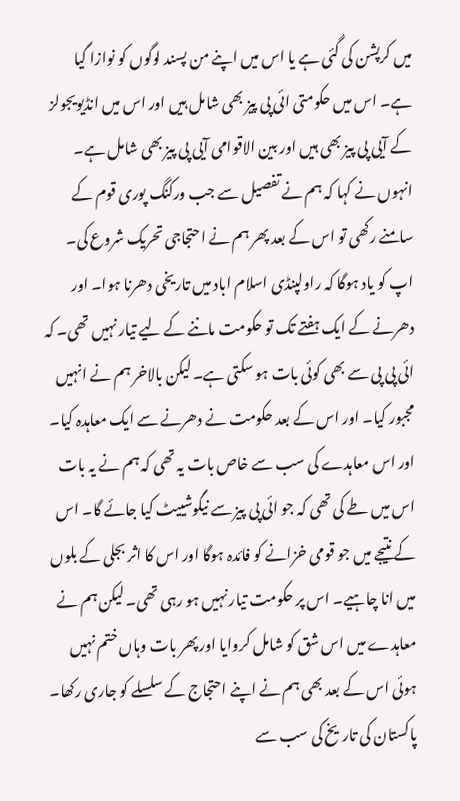میں کرپشن کی گئی ہے یا اس میں اپنے من پسند لوگوں کو نوازا گیا ہے۔ اس میں حکومتی ائی پی پیز بھی شامل ہیں اور اس میں انڈیویجولز کے آیی پی پیز بھی ہیں اور بین الاقوامی آیی پی پیز بھی شامل ہے۔
انہوں نے کہا کہ ہم نے تفصیل سے جب ورکنگ پوری قوم کے سامنے رکھی تو اس کے بعد پھر ہم نے احتجاجی تحریک شروع کی۔ اپ کو یاد ہوگا کہ راولپنڈی اسلام اباد میں تاریخی دھرنا ہوا۔ اور دھرنے کے ایک ہفتے تک تو حکومت ماننے کے لیے تیار نہیں تھی۔ کہ ائی پی پی سے بھی کوئی بات ہو سکتی ہے۔ لیکن بالاخر ہم نے انہیں مجبور کیا۔ اور اس کے بعد حکومت نے دھرنے سے ایک معاہدہ کیا۔ اور اس معاہدے کی سب سے خاص بات یہ تھی کہ ہم نے یہ بات اس میں طے کی تھی کہ جو ائی پی پیز سے نیگوشییٹ کیا جائے گا۔ اس کے نتیجے میں جو قومی خزانے کو فائدہ ہوگا اور اس کا اثر بجلی کے بلوں میں انا چاہیے۔ اس پر حکومت تیار نہیں ہو رہی تھی۔ لیکن ہم نے معاہدے میں اس شق کو شامل کروایا اور پھر بات وہاں ختم نہیں ہوئی اس کے بعد بھی ہم نے اپنے احتجاج کے سلسلے کو جاری رکھا۔ پاکستان کی تاریخ کی سب سے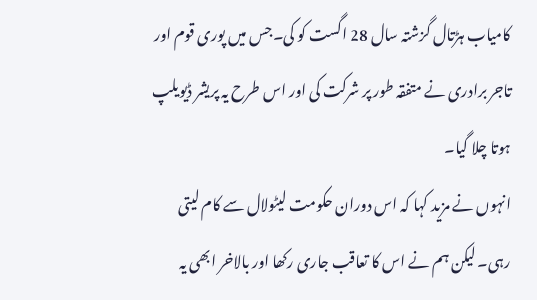کامیاب ہڑتال گزشتہ سال 28 اگست کو کی۔جس میں پوری قوم اور تاجر برادری نے متفقہ طور پر شرکت کی اور اس طرح یہ پریشر ڈیویلپ ہوتا چلا گیا۔
انہوں نے مزید کہا کہ اس دوران حکومت لیٹولال سے کام لیتی رہی۔ لیکن ہم نے اس کا تعاقب جاری رکھا اور بالاخر ابھی یہ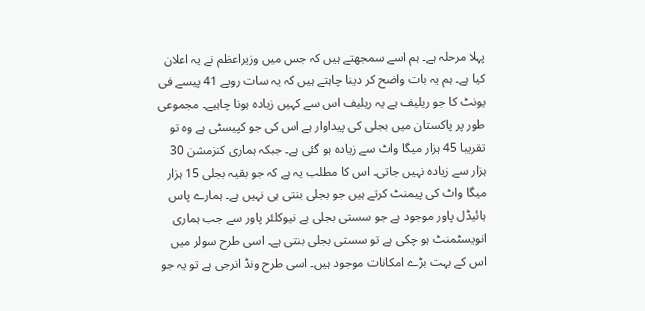پہلا مرحلہ ہے۔ ہم اسے سمجھتے ہیں کہ جس میں وزیراعظم نے یہ اعلان کیا ہے۔ ہم یہ بات واضح کر دینا چاہتے ہیں کہ یہ سات روپے 41 پیسے فی یونٹ کا جو ریلیف ہے یہ ریلیف اس سے کہیں زیادہ ہونا چاہیے۔ مجموعی طور پر پاکستان میں بجلی کی پیداوار ہے اس کی جو کپیسٹی ہے وہ تو تقریبا 45 ہزار میگا واٹ سے زیادہ ہو گئی ہے۔ جبکہ ہماری کنزمشن 30 ہزار سے زیادہ نہیں جاتی۔ اس کا مطلب یہ ہے کہ جو بقیہ بجلی 15 ہزار میگا واٹ کی پیمنٹ کرتے ہیں جو بجلی بنتی ہی نہیں ہے۔ ہمارے پاس ہائیڈل پاور موجود ہے جو سستی بجلی ہے نیوکلئر پاور سے جب ہماری انویسٹمنٹ ہو چکی ہے تو سستی بجلی بنتی ہے۔ اسی طرح سولر میں اس کے بہت بڑے امکانات موجود ہیں۔ اسی طرح ونڈ انرجی ہے تو یہ جو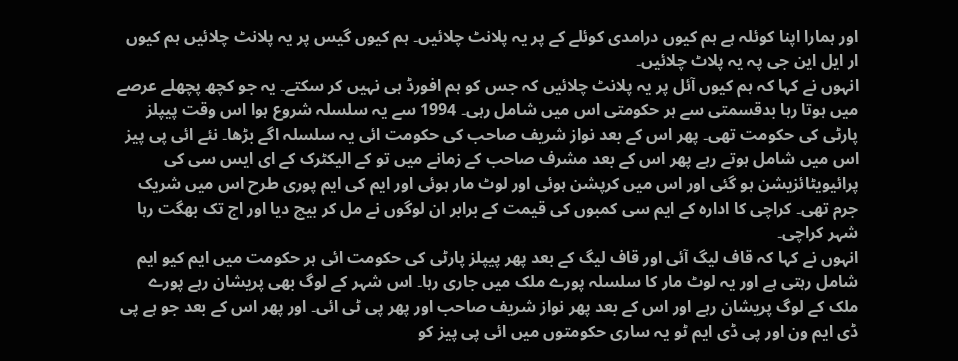اور ہمارا اپنا کوئلہ ہے ہم کیوں درامدی کوئلے کے پر یہ پلانٹ چلائیں۔ ہم کیوں گیس پر یہ پلانٹ چلائیں ہم کیوں ار ایل این جی پہ یہ پلاٹ چلائیں۔
انہوں نے کہا کہ ہم کیوں آئل پر یہ پلانٹ چلائیں کہ جس کو ہم افورڈ ہی نہیں کر سکتے۔ یہ جو کچھ پچھلے عرصے میں ہوتا رہا بدقسمتی سے ہر حکومتی اس میں شامل رہی۔ 1994 سے یہ سلسلہ شروع ہوا اس وقت پیپلز پارٹی کی حکومت تھی۔ پھر اس کے بعد نواز شریف صاحب کی حکومت ائی یہ سلسلہ اگے بڑھا۔ نئے ائی پی پیز اس میں شامل ہوتے رہے پھر اس کے بعد مشرف صاحب کے زمانے میں تو کے الیکٹرک کے ای ایس سی کی پرائیویٹائزیشن ہو گئی اور اس میں کرپشن ہوئی اور لوٹ مار ہوئی اور ایم کی ایم پوری طرح اس میں شریک جرم تھی۔ کراچی کا ادارہ کے ایم سی کمبوں کی قیمت کے برابر ان لوگوں نے مل کر بیچ دیا اور اج تک بھگت رہا شہر کراچی۔
انہوں نے کہا کہ قاف لیگ آئی اور قاف لیگ کے بعد پھر پیپلز پارٹی کی حکومت ائی ہر حکومت میں ایم کیو ایم شامل رہتی ہے اور یہ لوٹ مار کا سلسلہ پورے ملک میں جاری رہا۔ اس شہر کے لوگ بھی پریشان رہے پورے ملک کے لوگ پریشان رہے اور اس کے بعد پھر نواز شریف صاحب اور پھر پی ٹی ائی۔ اور پھر اس کے بعد جو ہے پی ڈی ایم ون اور پی ڈی ایم ٹو یہ ساری حکومتوں میں ائی پی پیز کو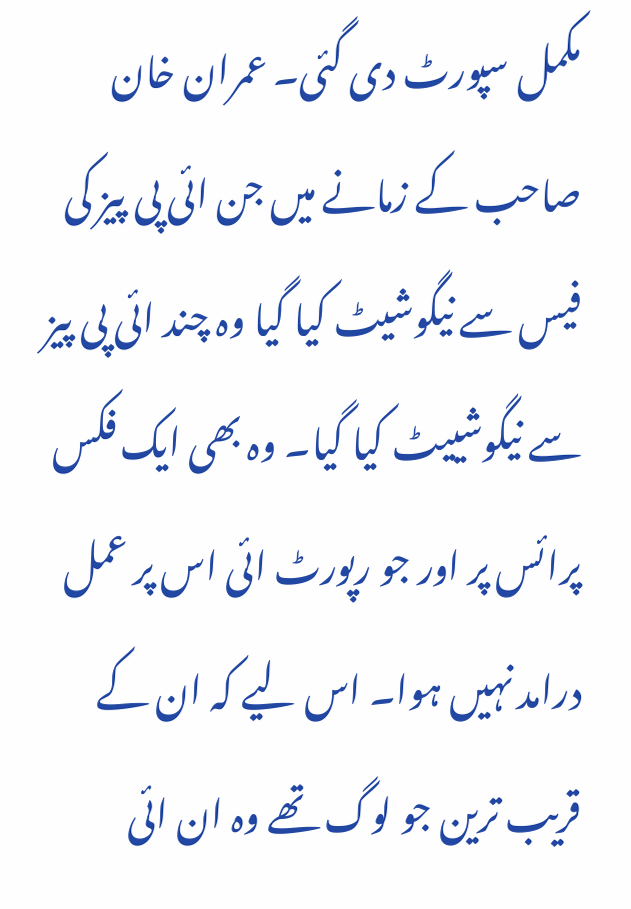مکمل سپورٹ دی گئی۔ عمران خان صاحب کے زمانے میں جن ائی پی پیز کی فیس سے نیگوشیٹ کیا گیا وہ چند ائی پی پیز سے نیگوشییٹ کیا گیا۔ وہ بھی ایک فکس پرائس پر اور جو رپورٹ ائی اس پر عمل درامد نہیں ہوا۔ اس لیے کہ ان کے قریب ترین جو لوگ تھے وہ ان ائی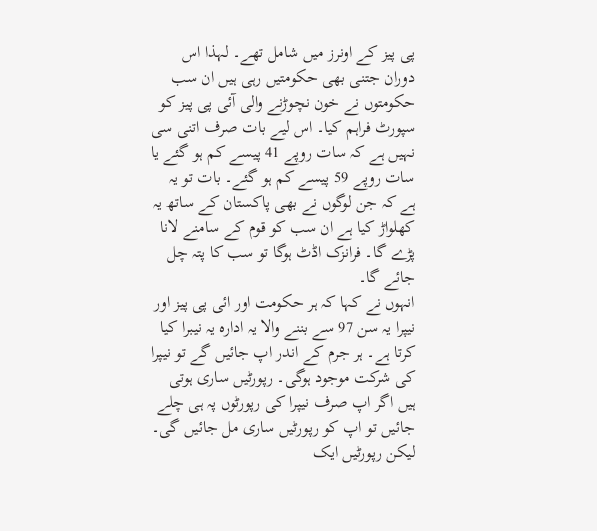پی پیز کے اونرز میں شامل تھے۔ لہذا اس دوران جتنی بھی حکومتیں رہی ہیں ان سب حکومتوں نے خون نچوڑنے والی آئی پی پیز کو سپورٹ فراہم کیا۔ اس لیے بات صرف اتنی سی نہیں ہے کہ سات روپے 41 پیسے کم ہو گئے یا سات روپے 59 پیسے کم ہو گئے۔ بات تو یہ ہے کہ جن لوگوں نے بھی پاکستان کے ساتھ یہ کھلواڑ کیا ہے ان سب کو قوم کے سامنے لانا پڑے گا۔ فرانزک اڈٹ ہوگا تو سب کا پتہ چل جائے گا۔
انہوں نے کہا کہ ہر حکومت اور ائی پی پیز اور نیپرا یہ سن 97 سے بننے والا یہ ادارہ یہ نیبرا کیا کرتا ہے۔ ہر جرم کے اندر اپ جائیں گے تو نیپرا کی شرکت موجود ہوگی۔ رپورٹیں ساری ہوتی ہیں اگر اپ صرف نیپرا کی رپورٹوں پہ ہی چلے جائیں تو اپ کو رپورٹیں ساری مل جائیں گی۔ لیکن رپورٹیں ایک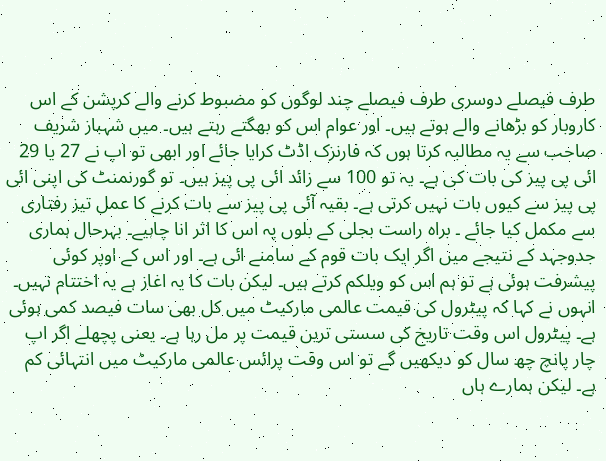طرف فیصلے دوسری طرف فیصلے چند لوگوں کو مضبوط کرنے والے کرپشن کے اس کاروبار کو بڑھانے والے ہوتے ہیں۔ اور عوام اس کو بھگتے رہتے ہیں۔ میں شہباز شریف صاحب سے یہ مطالبہ کرتا ہوں کہ فارنزک اڈٹ کرایا جائے اور ابھی تو اپ نے 27 یا 29 ائی پی پیز کی بات کی ہے۔ یہ تو 100 سے زائد ائی پی پیز ہیں۔ تو گورنمنٹ کی اپنی ائی پی پیز سے کیوں بات نہیں کرتی ہے۔ بقیہ آئی پی پیز سے بات کرنے کا عمل تیز رفتاری سے مکمل کیا جائے ۔ براہ راست بجلی کے بلوں پہ اس کا اثر انا چاہیے۔ بہرحال ہماری جدوجہد کے نتیجے میں اگر ایک بات قوم کے سامنے ائی ہے۔ اور اس کے اوپر کوئی پیشرفت ہوئی ہے تو ہم اس کو ویلکم کرتے ہیں۔ لیکن بات کا یہ اغاز ہے یہ اختتام نہیں۔
انہوں نے کہا کہ پیٹرول کی قیمت عالمی مارکیٹ میں کل بھی سات فیصد کمی ہوئی ہے۔ پیٹرول اس وقت تاریخ کی سستی ترین قیمت پر مل رہا ہے۔ یعنی پچھلے اگر اپ چار پانچ چھ سال کو دیکھیں گے تو اس وقت پرائس عالمی مارکیٹ میں انتہائی کم ہے۔ لیکن ہمارے ہاں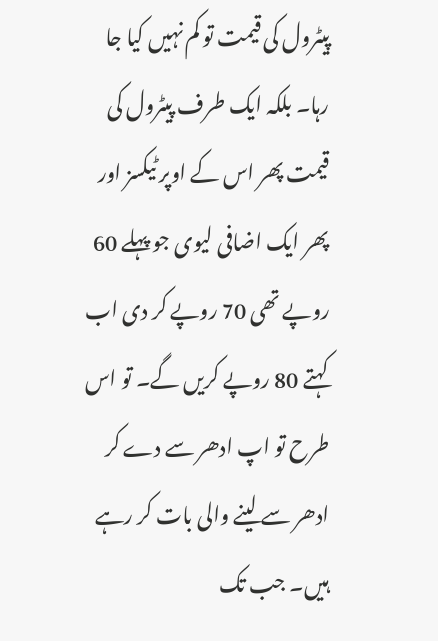پیٹرول کی قیمت تو کم نہیں کیا جا رہا۔ بلکہ ایک طرف پیٹرول کی قیمت پھر اس کے اوپر ٹیکسز اور پھر ایک اضافی لیوی جو پہلے 60 روپے تھی 70 روپے کر دی اب کہتے 80 روپے کریں گے۔ تو اس طرح تو اپ ادھر سے دے کر ادھر سے لینے والی بات کر رہے ہیں۔ جب تک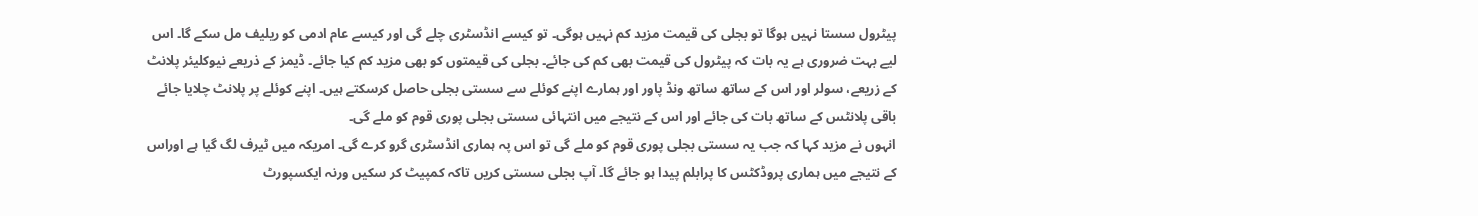پیٹرول سستا نہیں ہوگا تو بجلی کی قیمت مزید کم نہیں ہوگی۔ تو کیسے انڈسٹری چلے گی اور کیسے عام ادمی کو ریلیف مل سکے گا۔ اس لیے بہت ضروری ہے یہ بات کہ پیٹرول کی قیمت بھی کم کی جائے۔ بجلی کی قیمتوں کو بھی مزید کم کیا جائے۔ ڈیمز کے ذریعے نیوکلیئر پلانٹ کے زریعے، سولر اور اس کے ساتھ ساتھ ونڈ پاور اور ہمارے اپنے کوئلے سے سستی بجلی حاصل کرسکتے ہیں۔ اپنے کوئلے پر پلانٹ چلایا جائے باقی پلانٹس کے ساتھ بات کی جائے اور اس کے نتیجے میں انتہائی سستی بجلی پوری قوم کو ملے گی۔
انہوں نے مزید کہا کہ جب یہ سستی بجلی پوری قوم کو ملے گی تو اس پہ ہماری انڈسٹری گرو کرے گی۔ امریکہ میں ٹیرف لگ گیا ہے اوراس کے نتیجے میں ہماری پروڈکٹس کا پرابلم پیدا ہو جائے گا۔ آپ بجلی سستی کریں تاکہ کمپیٹ کر سکیں ورنہ ایکسپورٹ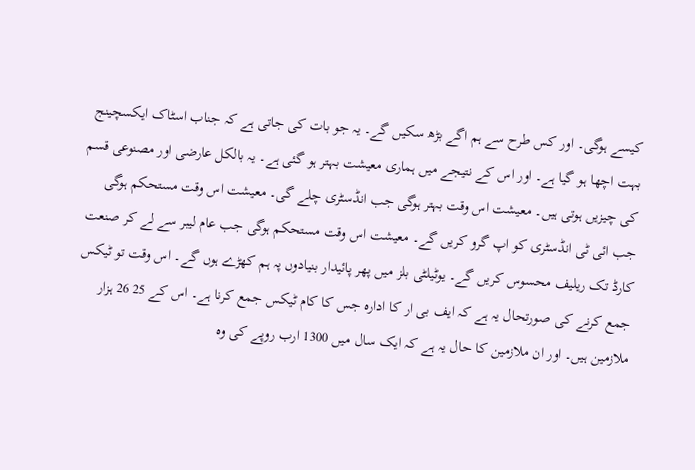کیسے ہوگی۔ اور کس طرح سے ہم اگے بڑھ سکیں گے۔ یہ جو بات کی جاتی ہے کہ جناب اسٹاک ایکسچینج بہت اچھا ہو گیا ہے۔ اور اس کے نتیجے میں ہماری معیشت بہتر ہو گئی ہے۔ یہ بالکل عارضی اور مصنوعی قسم کی چیزیں ہوتی ہیں۔ معیشت اس وقت بہتر ہوگی جب انڈسٹری چلے گی۔ معیشت اس وقت مستحکم ہوگی جب ائی ٹی انڈسٹری کو اپ گرو کریں گے۔ معیشت اس وقت مستحکم ہوگی جب عام لیبر سے لے کر صنعت کارڈ تک ریلیف محسوس کریں گے۔ یوٹیلٹی بلز میں پھر پائیدار بنیادوں پہ ہم کھڑے ہوں گے۔ اس وقت تو ٹیکس جمع کرنے کی صورتحال یہ ہے کہ ایف بی ار کا ادارہ جس کا کام ٹیکس جمع کرنا ہے۔ اس کے 25 26 ہزار ملازمین ہیں۔ اور ان ملازمین کا حال یہ ہے کہ ایک سال میں 1300 ارب روپے کی وہ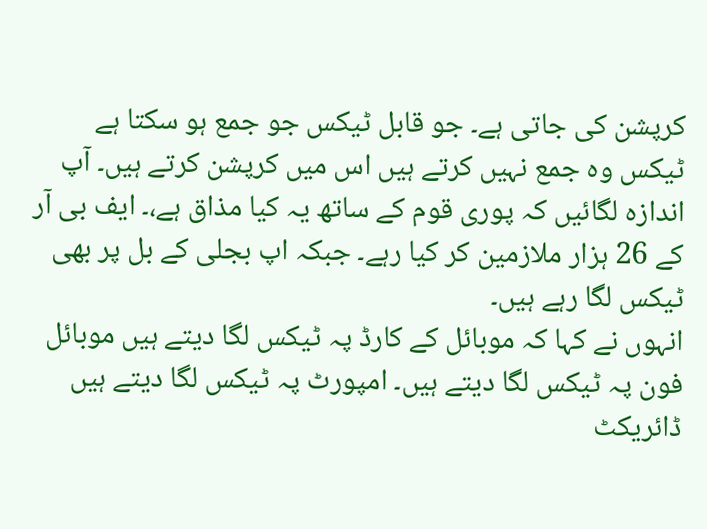کرپشن کی جاتی ہے۔ جو قابل ٹیکس جو جمع ہو سکتا ہے ٹیکس وہ جمع نہیں کرتے ہیں اس میں کرپشن کرتے ہیں۔ آپ اندازہ لگائیں کہ پوری قوم کے ساتھ یہ کیا مذاق ہے،۔ ایف بی آر کے 26 ہزار ملازمین کر کیا رہے۔ جبکہ اپ بجلی کے بل پر بھی ٹیکس لگا رہے ہیں۔
انہوں نے کہا کہ موبائل کے کارڈ پہ ٹیکس لگا دیتے ہیں موبائل فون پہ ٹیکس لگا دیتے ہیں۔ امپورٹ پہ ٹیکس لگا دیتے ہیں ڈائریکٹ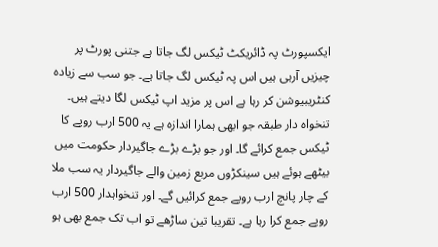ایکسپورٹ پہ ڈائریکٹ ٹیکس لگ جاتا ہے جتنی پورٹ پر چیزیں آرہی ہیں اس پہ ٹیکس لگ جاتا ہے۔ جو سب سے زیادہ کنٹریبیوشن کر رہا ہے اس پر مزید اپ ٹیکس لگا دیتے ہیں۔ تنخواہ دار طبقہ جو ابھی ہمارا اندازہ ہے یہ 500 ارب روپے کا ٹیکس جمع کرائے گا۔ اور جو بڑے بڑے جاگیردار حکومت میں بیٹھے ہوئے ہیں سینکڑوں مربع زمین والے جاگیردار یہ سب ملا کے چار پانچ ارب روپے جمع کرائیں گے۔ اور تنخواہدار 500 ارب روپے جمع کرا رہا ہے۔ تقریبا تین ساڑھے تو اب تک جمع بھی ہو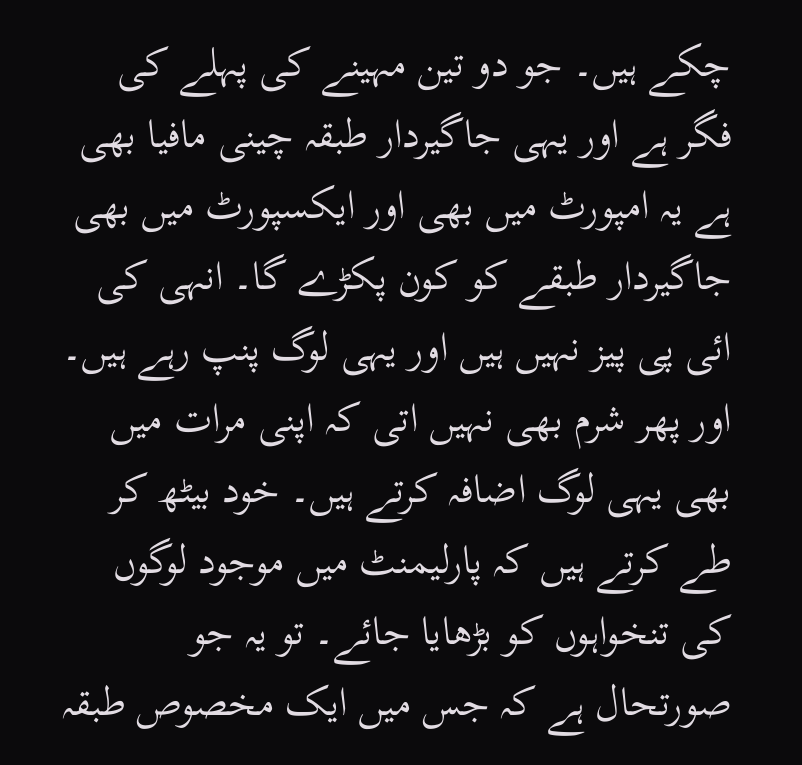چکے ہیں۔ جو دو تین مہینے کی پہلے کی فگر ہے اور یہی جاگیردار طبقہ چینی مافیا بھی ہے یہ امپورٹ میں بھی اور ایکسپورٹ میں بھی جاگیردار طبقے کو کون پکڑے گا۔ انہی کی ائی پی پیز نہیں ہیں اور یہی لوگ پنپ رہے ہیں۔ اور پھر شرم بھی نہیں اتی کہ اپنی مرات میں بھی یہی لوگ اضافہ کرتے ہیں۔ خود بیٹھ کر طے کرتے ہیں کہ پارلیمنٹ میں موجود لوگوں کی تنخواہوں کو بڑھایا جائے۔ تو یہ جو صورتحال ہے کہ جس میں ایک مخصوص طبقہ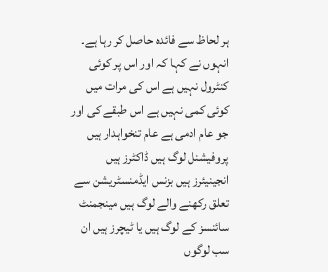ہر لحاظ سے فائدہ حاصل کر رہا ہے۔
انہوں نے کہا کہ اور اس پر کوئی کنٹرول نہیں ہے اس کی مرات میں کوئی کمی نہیں ہے اس طبقے کی اور جو عام ادمی ہے عام تنخواہدار ہیں پروفیشنل لوگ ہیں ڈاکٹرز ہیں انجینیئرز ہیں بزنس ایڈمنسٹریشن سے تعلق رکھنے والے لوگ ہیں مینجمنٹ سائنسز کے لوگ ہیں یا ٹیچرز ہیں ان سب لوگوں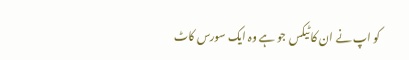کو اپ نے ان کا ٹیکس جو ہے وہ ایک سورس کاٹ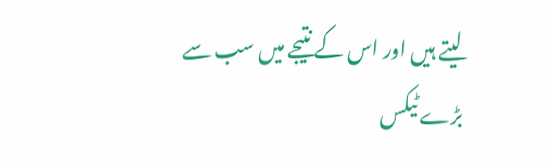لیتے ہیں اور اس کے نتیجے میں سب سے بڑے ٹیکس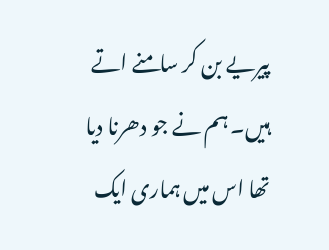پیریے بن کر سامنے اتے ہیں۔ ہم نے جو دھرنا دیا تھا اس میں ہماری ایک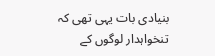بنیادی بات یہی تھی کہ تنخواہدار لوگوں کے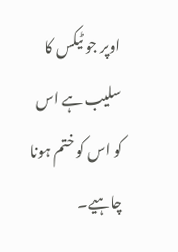اوپر جو ٹیکس کا سلیب ہے اس کو اس کو ختم ہونا چاہیے۔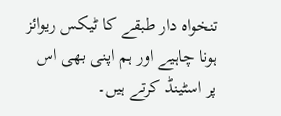تنخواہ دار طبقے کا ٹیکس ریوائز ہونا چاہیے اور ہم اپنی بھی اس پر اسٹینڈ کرتے ہیں۔